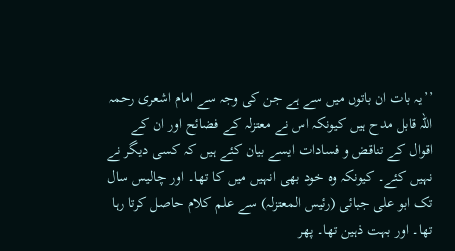’’یہ بات ان باتوں میں سے ہے جن کی وجہ سے امام اشعری رحمہ اللہ قابل مدح ہیں کیونکہ اس نے معتزلہ کے فضائح اور ان کے اقوال کے تناقض و فسادات ایسے بیان کئے ہیں کہ کسی دیگر نے نہیں کئے۔ کیونکہ وہ خود بھی انہیں میں کا تھا۔ اور چالیس سال تک ابو علی جبائی (رئیس المعتزلہ) سے علم کلام حاصل کرتا رہا تھا۔ اور بہت ذہین تھا۔ پھر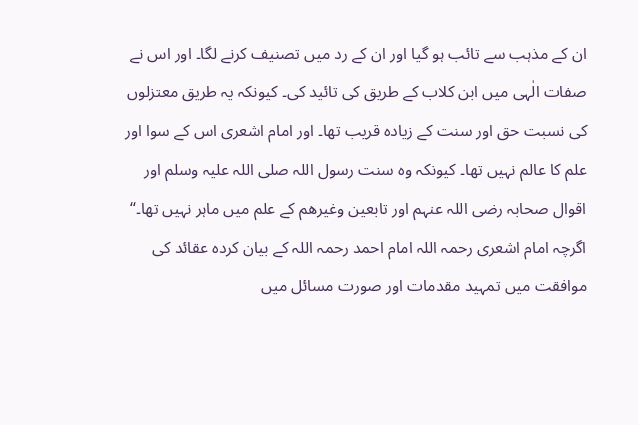ان کے مذہب سے تائب ہو گیا اور ان کے رد میں تصنیف کرنے لگا۔ اور اس نے صفات الٰہی میں ابن کلاب کے طریق کی تائید کی۔ کیونکہ یہ طریق معتزلوں کی نسبت حق اور سنت کے زیادہ قریب تھا۔ اور امام اشعری اس کے سوا اور علم کا عالم نہیں تھا۔ کیونکہ وہ سنت رسول اللہ صلی اللہ علیہ وسلم اور اقوال صحابہ رضی اللہ عنہم اور تابعین وغیرھم کے علم میں ماہر نہیں تھا۔‘‘
اگرچہ امام اشعری رحمہ اللہ امام احمد رحمہ اللہ کے بیان کردہ عقائد کی موافقت میں تمہید مقدمات اور صورت مسائل میں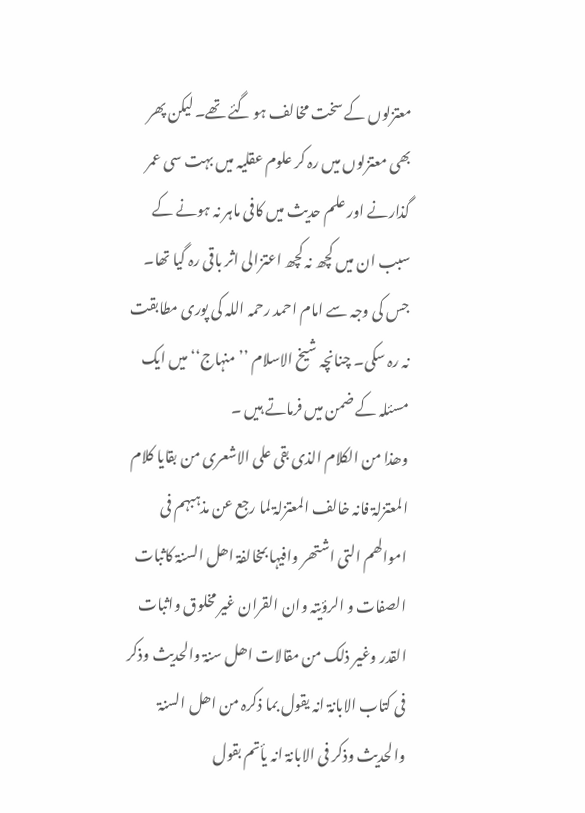معتزلوں کے سخت مخالف ہو گئے تھے۔ لیکن پھر بھی معتزلوں میں رہ کر علوم عقلیہ میں بہت سی عمر گذارنے اور علم حدیث میں کافی ماہر نہ ہونے کے سبب ان میں کچھ نہ کچھ اعتزالی اثر باقی رہ گیا تھا۔ جس کی وجہ سے امام احمد رحمہ اللہ کی پوری مطابقت نہ رہ سکی۔ چنانچہ شیخ الاسلام ’’منہاج‘‘ میں ایک مسئلہ کے ضمن میں فرماتے ہیں ۔
وھذا من الکلام الذی بقی علی الاشعری من بقایا کلام المعتزلۃ فانہ خالف المعتزلۃ لما رجع عن مذہبہم فی اموالھم التی اشتھر وافیہا بمخالفۃ اھل السنۃ کاثبات الصفات و الرؤیتہ وان القران غیر مخلوق واثبات القدر وغیر ذلک من مقالات اھل سنۃ والحدیث وذکر فی کتاب الابانۃ انہ یقول بما ذکرہ من اھل السنۃ والحدیث وذکر فی الابانۃ انہ یأتم بقول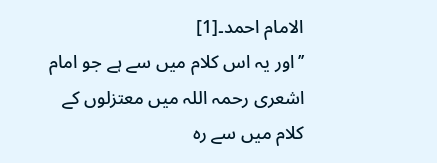الامام احمد۔[1]
’’اور یہ اس کلام میں سے ہے جو امام اشعری رحمہ اللہ میں معتزلوں کے کلام میں سے رہ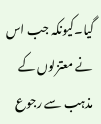گیا۔کیونکہ جب اس نے معتزلوں کے مذہب سے رجوع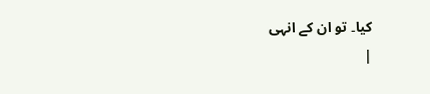کیا۔ تو ان کے انہی
|